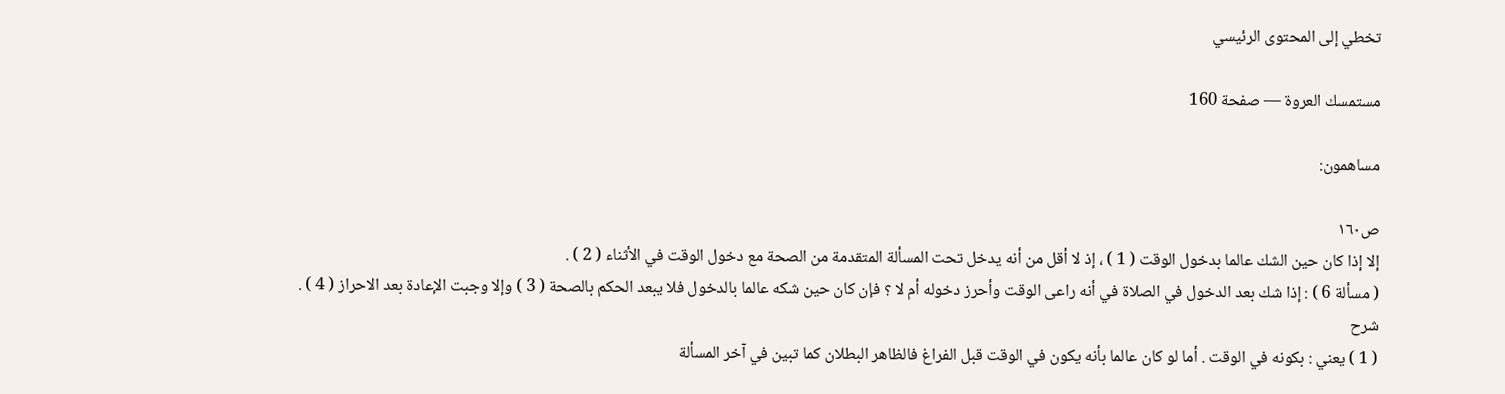تخطي إلى المحتوى الرئيسي

مستمسك العروة — صفحة 160

مساهمون:

ص١٦٠
إلا إذا كان حين الشك عالما بدخول الوقت ( 1 ) ، إذ لا أقل من أنه يدخل تحت المسألة المتقدمة من الصحة مع دخول الوقت في الأثناء ( 2 ) .
( مسألة 6 ) : إذا شك بعد الدخول في الصلاة في أنه راعى الوقت وأحرز دخوله أم لا ؟ فإن كان حين شكه عالما بالدخول فلا يبعد الحكم بالصحة ( 3 ) وإلا وجبت الإعادة بعد الاحراز ( 4 ) .
شرح
( 1 ) يعني : بكونه في الوقت . أما لو كان عالما بأنه يكون في الوقت قبل الفراغ فالظاهر البطلان كما تبين في آخر المسألة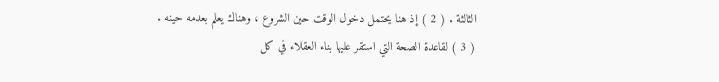الثالثة . ( 2 ) إذ هنا يحتمل دخول الوقت حين الشروع ، وهناك يعلم بعدمه حينه . ( 3 ) لقاعدة الصحة التي استقر عليها بناء العقلاء في كل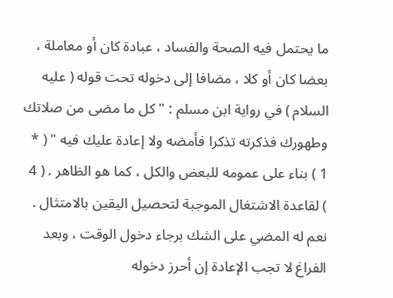ما يحتمل فيه الصحة والفساد ، عبادة كان أو معاملة ، بعضا كان أو كلا ، مضافا إلى دخوله تحت قوله ( عليه السلام ) في رواية ابن مسلم : " كل ما مضى من صلاتك وطهورك فذكرته تذكرا فأمضه ولا إعادة عليك فيه " ( * 1 ) بناء على عمومه للبعض والكل ، كما هو الظاهر . ( 4 ) لقاعدة الاشتغال الموجبة لتحصيل اليقين بالامتثال . نعم له المضي على الشك برجاء دخول الوقت ، وبعد الفراغ لا تجب الإعادة إن أحرز دخوله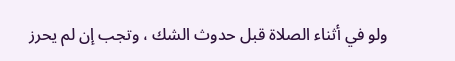ولو في أثناء الصلاة قبل حدوث الشك ، وتجب إن لم يحرز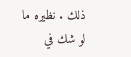ذلك . نظيره ما لو شك في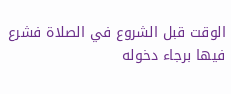الوقت قبل الشروع في الصلاة فشرع فيها برجاء دخوله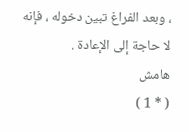، وبعد الفراغ تبين دخوله ، فإنه لا حاجة إلى الإعادة .
هامش
( * 1 )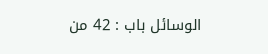الوسائل باب : 42 من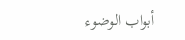أبواب الوضوء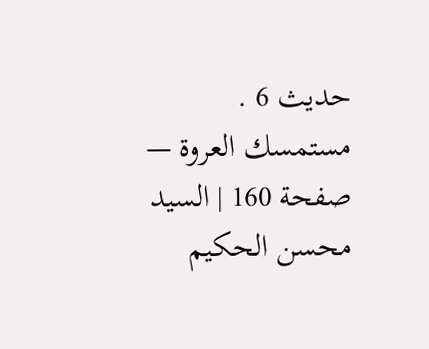حديث 6 .
مستمسك العروة — صفحة 160 | السيد محسن الحكيم